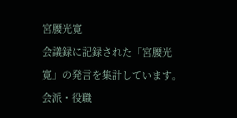宮腰光寛
会議録に記録された「宮腰光寛」の発言を集計しています。会派・役職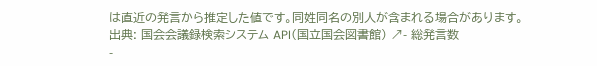は直近の発言から推定した値です。同姓同名の別人が含まれる場合があります。
出典: 国会会議録検索システム API(国立国会図書館) ↗- 総発言数
-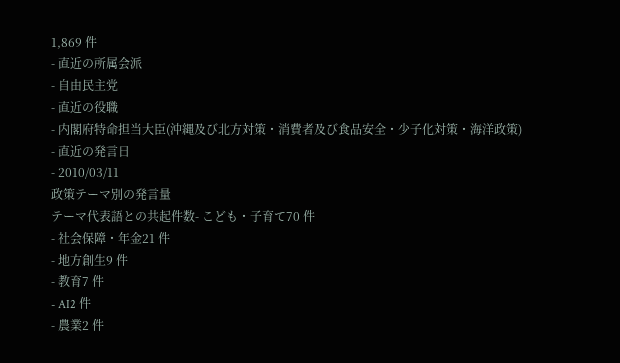1,869 件
- 直近の所属会派
- 自由民主党
- 直近の役職
- 内閣府特命担当大臣(沖縄及び北方対策・消費者及び食品安全・少子化対策・海洋政策)
- 直近の発言日
- 2010/03/11
政策テーマ別の発言量
テーマ代表語との共起件数- こども・子育て70 件
- 社会保障・年金21 件
- 地方創生9 件
- 教育7 件
- AI2 件
- 農業2 件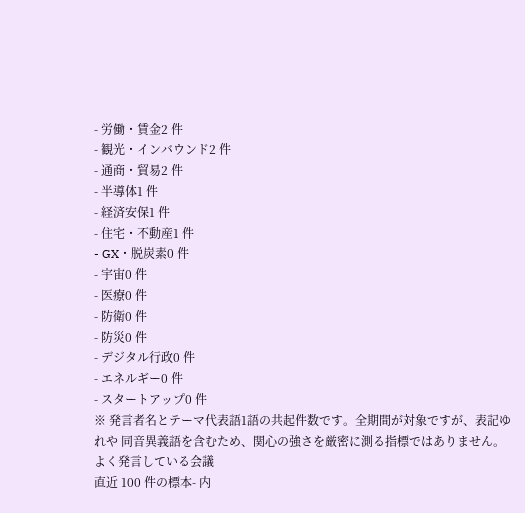- 労働・賃金2 件
- 観光・インバウンド2 件
- 通商・貿易2 件
- 半導体1 件
- 経済安保1 件
- 住宅・不動産1 件
- GX・脱炭素0 件
- 宇宙0 件
- 医療0 件
- 防衛0 件
- 防災0 件
- デジタル行政0 件
- エネルギー0 件
- スタートアップ0 件
※ 発言者名とテーマ代表語1語の共起件数です。全期間が対象ですが、表記ゆれや 同音異義語を含むため、関心の強さを厳密に測る指標ではありません。
よく発言している会議
直近 100 件の標本- 内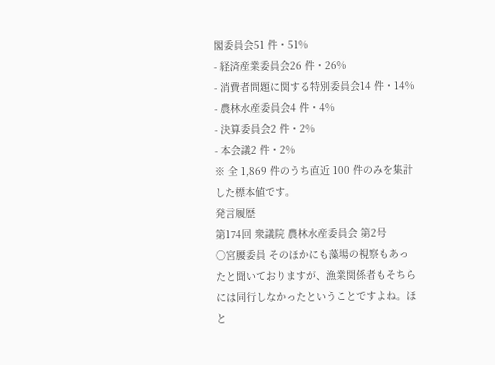閣委員会51 件・51%
- 経済産業委員会26 件・26%
- 消費者問題に関する特別委員会14 件・14%
- 農林水産委員会4 件・4%
- 決算委員会2 件・2%
- 本会議2 件・2%
※ 全 1,869 件のうち直近 100 件のみを集計した標本値です。
発言履歴
第174回 衆議院 農林水産委員会 第2号
○宮腰委員 そのほかにも藻場の視察もあったと聞いておりますが、漁業関係者もそちらには同行しなかったということですよね。ほと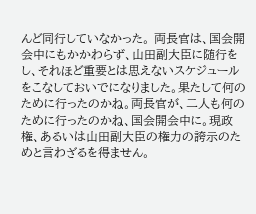んど同行していなかった。 両長官は、国会開会中にもかかわらず、山田副大臣に随行をし、それほど重要とは思えないスケジュールをこなしておいでになりました。果たして何のために行ったのかね。両長官が、二人も何のために行ったのかね、国会開会中に。現政権、あるいは山田副大臣の権力の誇示のためと言わざるを得ません。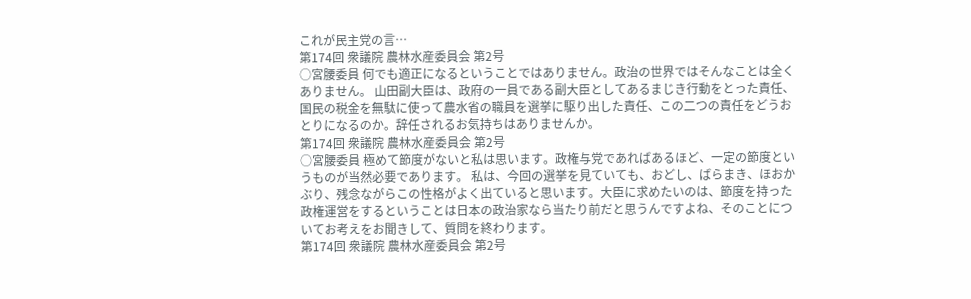これが民主党の言…
第174回 衆議院 農林水産委員会 第2号
○宮腰委員 何でも適正になるということではありません。政治の世界ではそんなことは全くありません。 山田副大臣は、政府の一員である副大臣としてあるまじき行動をとった責任、国民の税金を無駄に使って農水省の職員を選挙に駆り出した責任、この二つの責任をどうおとりになるのか。辞任されるお気持ちはありませんか。
第174回 衆議院 農林水産委員会 第2号
○宮腰委員 極めて節度がないと私は思います。政権与党であればあるほど、一定の節度というものが当然必要であります。 私は、今回の選挙を見ていても、おどし、ばらまき、ほおかぶり、残念ながらこの性格がよく出ていると思います。大臣に求めたいのは、節度を持った政権運営をするということは日本の政治家なら当たり前だと思うんですよね、そのことについてお考えをお聞きして、質問を終わります。
第174回 衆議院 農林水産委員会 第2号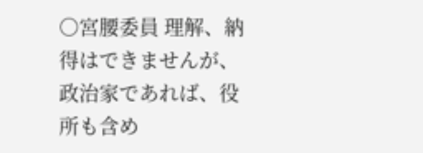○宮腰委員 理解、納得はできませんが、政治家であれば、役所も含め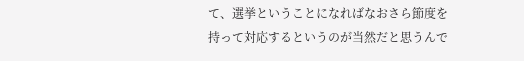て、選挙ということになればなおさら節度を持って対応するというのが当然だと思うんで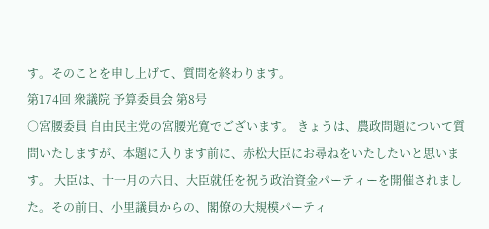す。そのことを申し上げて、質問を終わります。
第174回 衆議院 予算委員会 第8号
○宮腰委員 自由民主党の宮腰光寛でございます。 きょうは、農政問題について質問いたしますが、本題に入ります前に、赤松大臣にお尋ねをいたしたいと思います。 大臣は、十一月の六日、大臣就任を祝う政治資金パーティーを開催されました。その前日、小里議員からの、閣僚の大規模パーティ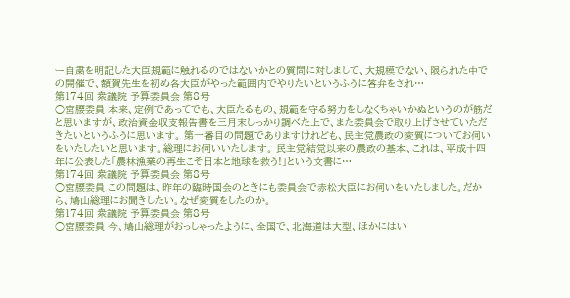ー自粛を明記した大臣規範に触れるのではないかとの質問に対しまして、大規模でない、限られた中での開催で、額賀先生を初め各大臣がやった範囲内でやりたいというふうに答弁をされ…
第174回 衆議院 予算委員会 第8号
○宮腰委員 本来、定例であってでも、大臣たるもの、規範を守る努力をしなくちゃいかぬというのが筋だと思いますが、政治資金収支報告書を三月末しっかり調べた上で、また委員会で取り上げさせていただきたいというふうに思います。 第一番目の問題でありますけれども、民主党農政の変質についてお伺いをいたしたいと思います。総理にお伺いいたします。 民主党結党以来の農政の基本、これは、平成十四年に公表した「農林漁業の再生こそ日本と地球を救う!」という文書に…
第174回 衆議院 予算委員会 第8号
○宮腰委員 この問題は、昨年の臨時国会のときにも委員会で赤松大臣にお伺いをいたしました。だから、鳩山総理にお聞きしたい。なぜ変質をしたのか。
第174回 衆議院 予算委員会 第8号
○宮腰委員 今、鳩山総理がおっしゃったように、全国で、北海道は大型、ほかにはい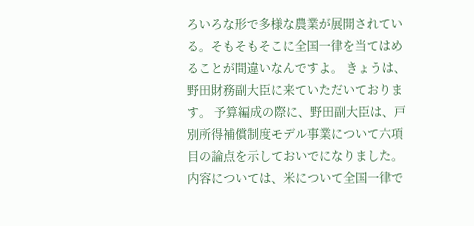ろいろな形で多様な農業が展開されている。そもそもそこに全国一律を当てはめることが間違いなんですよ。 きょうは、野田財務副大臣に来ていただいております。 予算編成の際に、野田副大臣は、戸別所得補償制度モデル事業について六項目の論点を示しておいでになりました。内容については、米について全国一律で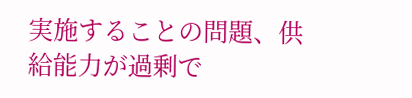実施することの問題、供給能力が過剰で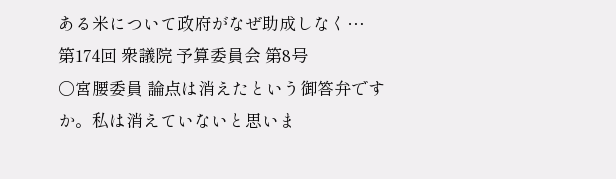ある米について政府がなぜ助成しなく…
第174回 衆議院 予算委員会 第8号
○宮腰委員 論点は消えたという御答弁ですか。私は消えていないと思いま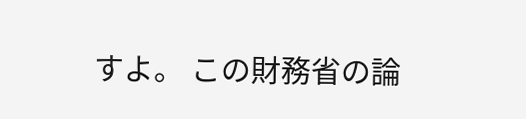すよ。 この財務省の論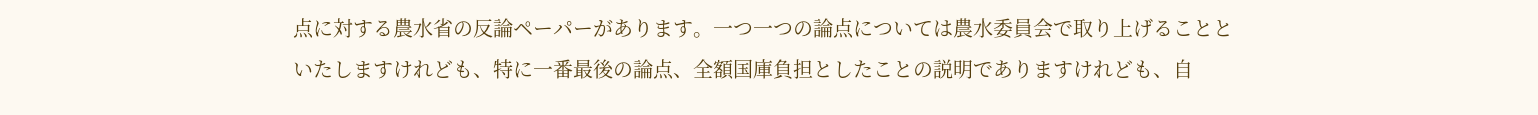点に対する農水省の反論ペーパーがあります。一つ一つの論点については農水委員会で取り上げることといたしますけれども、特に一番最後の論点、全額国庫負担としたことの説明でありますけれども、自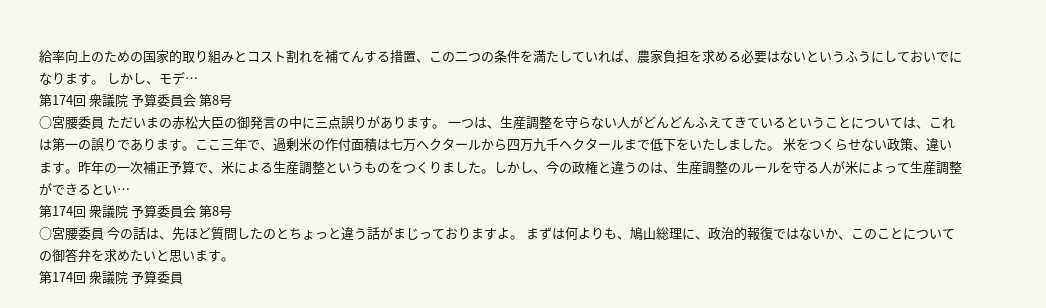給率向上のための国家的取り組みとコスト割れを補てんする措置、この二つの条件を満たしていれば、農家負担を求める必要はないというふうにしておいでになります。 しかし、モデ…
第174回 衆議院 予算委員会 第8号
○宮腰委員 ただいまの赤松大臣の御発言の中に三点誤りがあります。 一つは、生産調整を守らない人がどんどんふえてきているということについては、これは第一の誤りであります。ここ三年で、過剰米の作付面積は七万ヘクタールから四万九千ヘクタールまで低下をいたしました。 米をつくらせない政策、違います。昨年の一次補正予算で、米による生産調整というものをつくりました。しかし、今の政権と違うのは、生産調整のルールを守る人が米によって生産調整ができるとい…
第174回 衆議院 予算委員会 第8号
○宮腰委員 今の話は、先ほど質問したのとちょっと違う話がまじっておりますよ。 まずは何よりも、鳩山総理に、政治的報復ではないか、このことについての御答弁を求めたいと思います。
第174回 衆議院 予算委員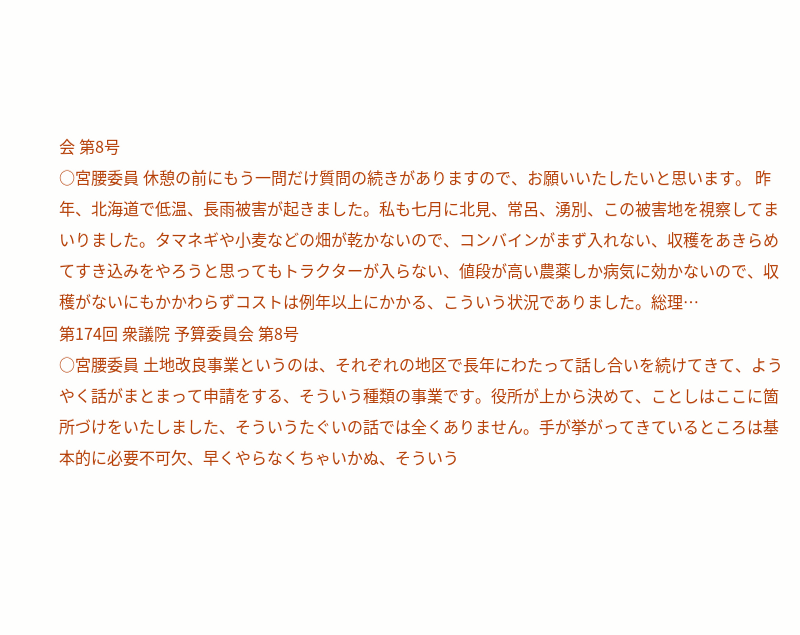会 第8号
○宮腰委員 休憩の前にもう一問だけ質問の続きがありますので、お願いいたしたいと思います。 昨年、北海道で低温、長雨被害が起きました。私も七月に北見、常呂、湧別、この被害地を視察してまいりました。タマネギや小麦などの畑が乾かないので、コンバインがまず入れない、収穫をあきらめてすき込みをやろうと思ってもトラクターが入らない、値段が高い農薬しか病気に効かないので、収穫がないにもかかわらずコストは例年以上にかかる、こういう状況でありました。総理…
第174回 衆議院 予算委員会 第8号
○宮腰委員 土地改良事業というのは、それぞれの地区で長年にわたって話し合いを続けてきて、ようやく話がまとまって申請をする、そういう種類の事業です。役所が上から決めて、ことしはここに箇所づけをいたしました、そういうたぐいの話では全くありません。手が挙がってきているところは基本的に必要不可欠、早くやらなくちゃいかぬ、そういう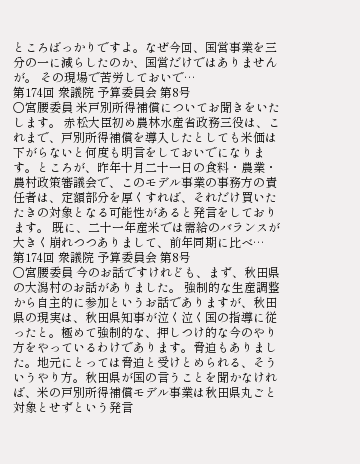ところばっかりですよ。なぜ今回、国営事業を三分の一に減らしたのか、国営だけではありませんが。 その現場で苦労しておいで…
第174回 衆議院 予算委員会 第8号
○宮腰委員 米戸別所得補償についてお聞きをいたします。 赤松大臣初め農林水産省政務三役は、これまで、戸別所得補償を導入したとしても米価は下がらないと何度も明言をしておいでになります。ところが、昨年十月二十一日の食料・農業・農村政策審議会で、このモデル事業の事務方の責任者は、定額部分を厚くすれば、それだけ買いたたきの対象となる可能性があると発言をしております。 既に、二十一年産米では需給のバランスが大きく崩れつつありまして、前年同期に比べ…
第174回 衆議院 予算委員会 第8号
○宮腰委員 今のお話ですけれども、まず、秋田県の大潟村のお話がありました。 強制的な生産調整から自主的に参加というお話でありますが、秋田県の現実は、秋田県知事が泣く泣く国の指導に従ったと。極めて強制的な、押しつけ的な今のやり方をやっているわけであります。脅迫もありました。地元にとっては脅迫と受けとめられる、そういうやり方。秋田県が国の言うことを聞かなければ、米の戸別所得補償モデル事業は秋田県丸ごと対象とせずという発言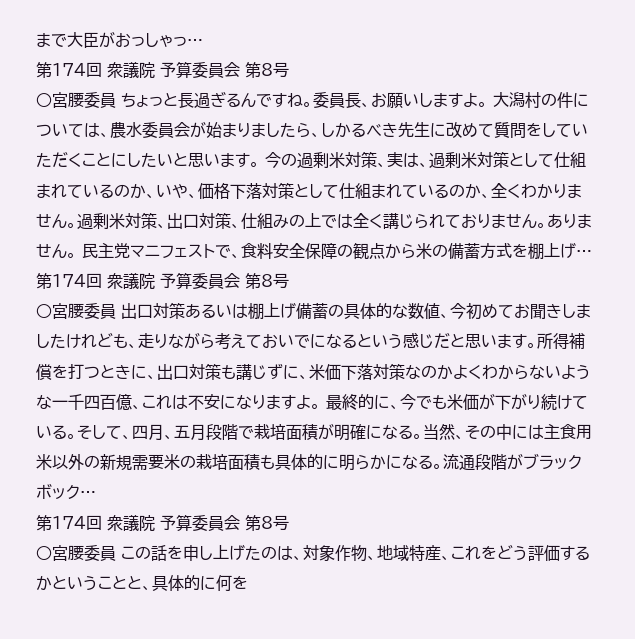まで大臣がおっしゃっ…
第174回 衆議院 予算委員会 第8号
○宮腰委員 ちょっと長過ぎるんですね。委員長、お願いしますよ。 大潟村の件については、農水委員会が始まりましたら、しかるべき先生に改めて質問をしていただくことにしたいと思います。 今の過剰米対策、実は、過剰米対策として仕組まれているのか、いや、価格下落対策として仕組まれているのか、全くわかりません。過剰米対策、出口対策、仕組みの上では全く講じられておりません。ありません。 民主党マニフェストで、食料安全保障の観点から米の備蓄方式を棚上げ…
第174回 衆議院 予算委員会 第8号
○宮腰委員 出口対策あるいは棚上げ備蓄の具体的な数値、今初めてお聞きしましたけれども、走りながら考えておいでになるという感じだと思います。所得補償を打つときに、出口対策も講じずに、米価下落対策なのかよくわからないような一千四百億、これは不安になりますよ。 最終的に、今でも米価が下がり続けている。そして、四月、五月段階で栽培面積が明確になる。当然、その中には主食用米以外の新規需要米の栽培面積も具体的に明らかになる。流通段階がブラックボック…
第174回 衆議院 予算委員会 第8号
○宮腰委員 この話を申し上げたのは、対象作物、地域特産、これをどう評価するかということと、具体的に何を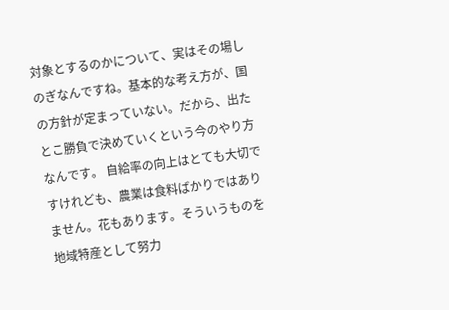対象とするのかについて、実はその場しのぎなんですね。基本的な考え方が、国の方針が定まっていない。だから、出たとこ勝負で決めていくという今のやり方なんです。 自給率の向上はとても大切ですけれども、農業は食料ばかりではありません。花もあります。そういうものを地域特産として努力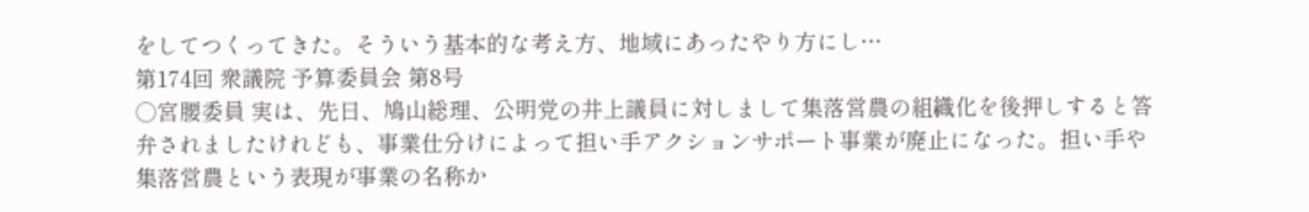をしてつくってきた。そういう基本的な考え方、地域にあったやり方にし…
第174回 衆議院 予算委員会 第8号
○宮腰委員 実は、先日、鳩山総理、公明党の井上議員に対しまして集落営農の組織化を後押しすると答弁されましたけれども、事業仕分けによって担い手アクションサポート事業が廃止になった。担い手や集落営農という表現が事業の名称か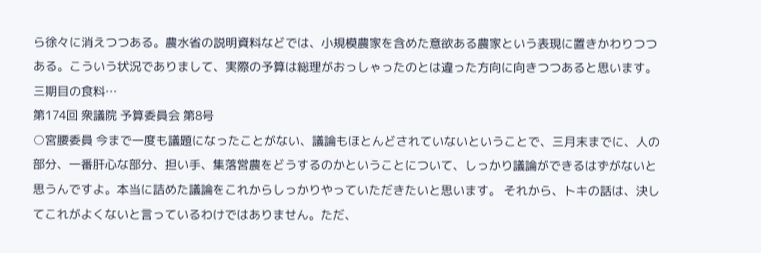ら徐々に消えつつある。農水省の説明資料などでは、小規模農家を含めた意欲ある農家という表現に置きかわりつつある。こういう状況でありまして、実際の予算は総理がおっしゃったのとは違った方向に向きつつあると思います。 三期目の食料…
第174回 衆議院 予算委員会 第8号
○宮腰委員 今まで一度も議題になったことがない、議論もほとんどされていないということで、三月末までに、人の部分、一番肝心な部分、担い手、集落営農をどうするのかということについて、しっかり議論ができるはずがないと思うんですよ。本当に詰めた議論をこれからしっかりやっていただきたいと思います。 それから、トキの話は、決してこれがよくないと言っているわけではありません。ただ、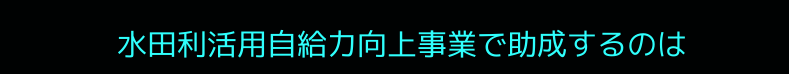水田利活用自給力向上事業で助成するのは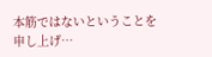本筋ではないということを申し上げ…